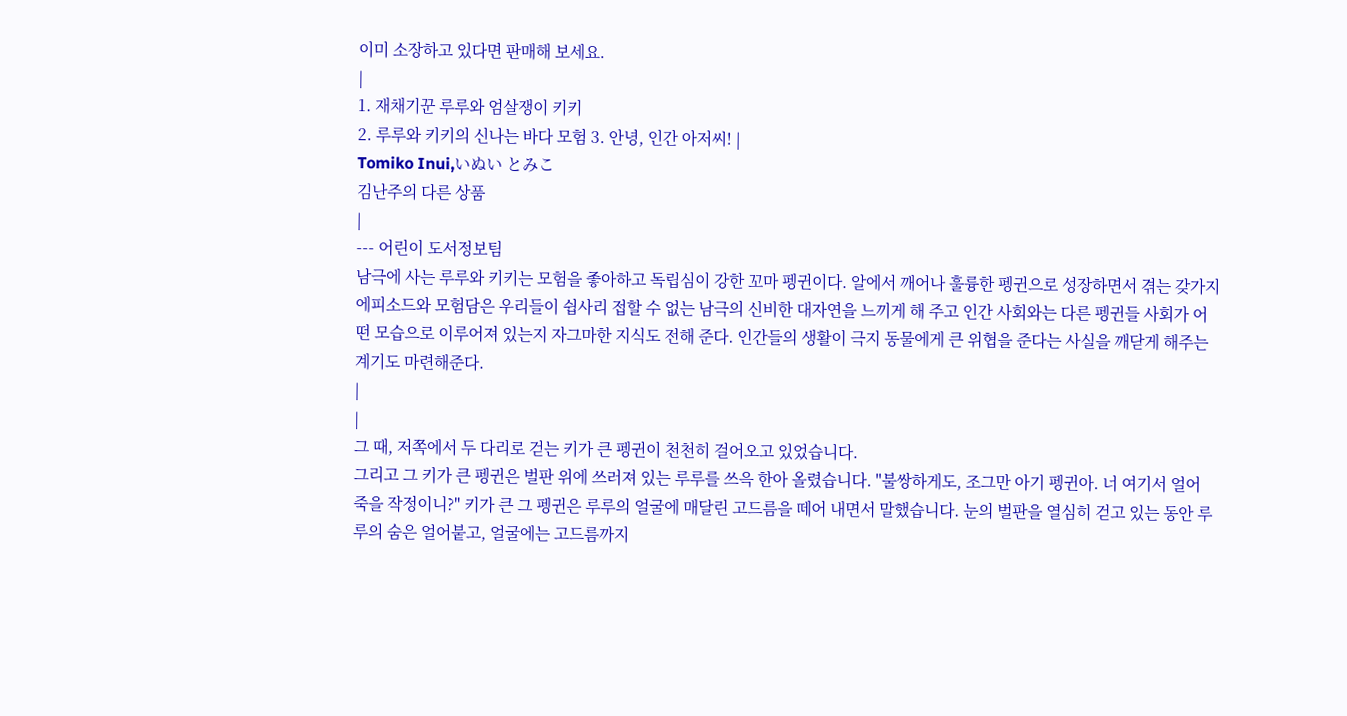이미 소장하고 있다면 판매해 보세요.
|
1. 재채기꾼 루루와 엄살쟁이 키키
2. 루루와 키키의 신나는 바다 모험 3. 안녕, 인간 아저씨! |
Tomiko Inui,いぬい とみこ
김난주의 다른 상품
|
--- 어린이 도서정보팀
남극에 사는 루루와 키키는 모험을 좋아하고 독립심이 강한 꼬마 펭귄이다. 알에서 깨어나 훌륭한 펭귄으로 성장하면서 겪는 갖가지 에피소드와 모험담은 우리들이 쉽사리 접할 수 없는 남극의 신비한 대자연을 느끼게 해 주고 인간 사회와는 다른 펭귄들 사회가 어떤 모습으로 이루어져 있는지 자그마한 지식도 전해 준다. 인간들의 생활이 극지 동물에게 큰 위협을 준다는 사실을 깨닫게 해주는 계기도 마련해준다.
|
|
그 때, 저쪽에서 두 다리로 걷는 키가 큰 펭귄이 천천히 걸어오고 있었습니다.
그리고 그 키가 큰 펭귄은 벌판 위에 쓰러져 있는 루루를 쓰윽 한아 올렸습니다. "불쌍하게도, 조그만 아기 펭귄아. 너 여기서 얼어 죽을 작정이니?" 키가 큰 그 펭귄은 루루의 얼굴에 매달린 고드름을 떼어 내면서 말했습니다. 눈의 벌판을 열심히 걷고 있는 동안 루루의 숨은 얼어붙고, 얼굴에는 고드름까지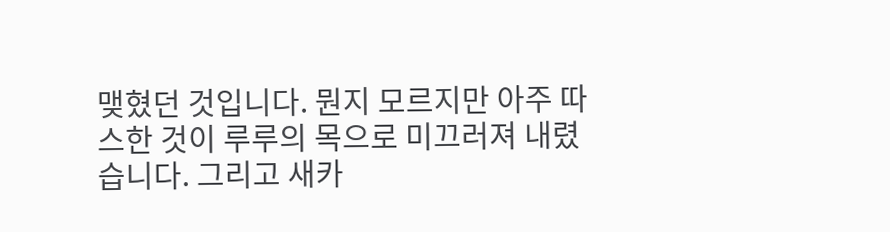맺혔던 것입니다. 뭔지 모르지만 아주 따스한 것이 루루의 목으로 미끄러져 내렸습니다. 그리고 새카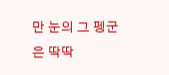만 눈의 그 펭군은 딱딱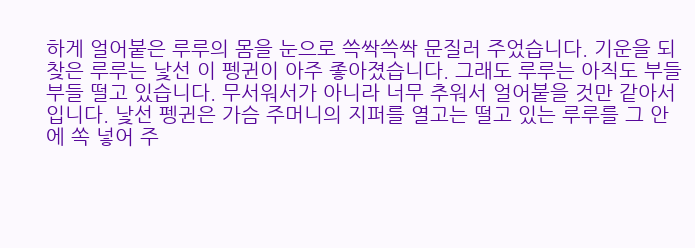하게 얼어붙은 루루의 몸을 눈으로 쓱싹쓱싹 문질러 주었습니다. 기운을 되찾은 루루는 낯선 이 펭귄이 아주 좋아졌습니다. 그래도 루루는 아직도 부들부들 떨고 있습니다. 무서워서가 아니라 너무 추워서 얼어붙을 것만 같아서입니다. 낯선 펭귄은 가슴 주머니의 지퍼를 열고는 떨고 있는 루루를 그 안에 쏙 넣어 주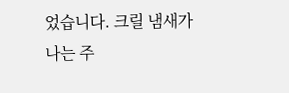었습니다. 크릴 냄새가 나는 주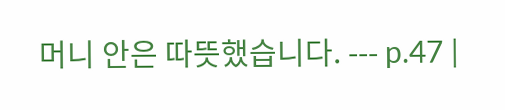머니 안은 따뜻했습니다. --- p.47 |